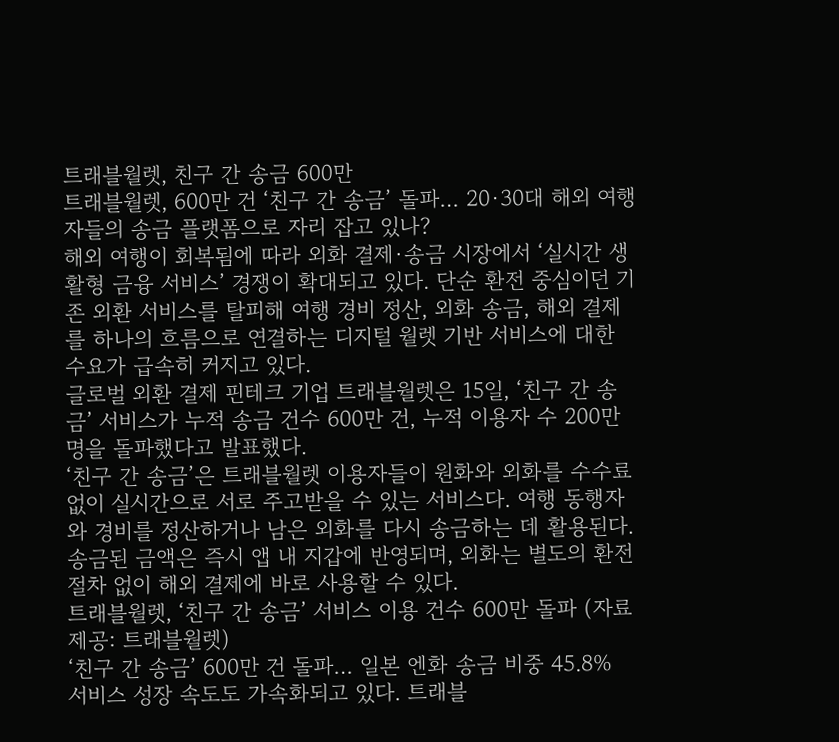트래블월렛, 친구 간 송금 600만
트래블월렛, 600만 건 ‘친구 간 송금’ 돌파… 20·30대 해외 여행자들의 송금 플랫폼으로 자리 잡고 있나?
해외 여행이 회복됨에 따라 외화 결제·송금 시장에서 ‘실시간 생활형 금융 서비스’ 경쟁이 확대되고 있다. 단순 환전 중심이던 기존 외환 서비스를 탈피해 여행 경비 정산, 외화 송금, 해외 결제를 하나의 흐름으로 연결하는 디지털 월렛 기반 서비스에 대한 수요가 급속히 커지고 있다.
글로벌 외환 결제 핀테크 기업 트래블월렛은 15일, ‘친구 간 송금’ 서비스가 누적 송금 건수 600만 건, 누적 이용자 수 200만 명을 돌파했다고 발표했다.
‘친구 간 송금’은 트래블월렛 이용자들이 원화와 외화를 수수료 없이 실시간으로 서로 주고받을 수 있는 서비스다. 여행 동행자와 경비를 정산하거나 남은 외화를 다시 송금하는 데 활용된다. 송금된 금액은 즉시 앱 내 지갑에 반영되며, 외화는 별도의 환전 절차 없이 해외 결제에 바로 사용할 수 있다.
트래블월렛, ‘친구 간 송금’ 서비스 이용 건수 600만 돌파 (자료 제공: 트래블월렛)
‘친구 간 송금’ 600만 건 돌파… 일본 엔화 송금 비중 45.8%
서비스 성장 속도도 가속화되고 있다. 트래블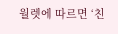월렛에 따르면 ‘친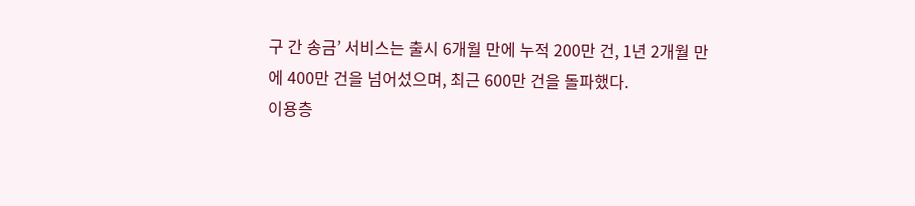구 간 송금’ 서비스는 출시 6개월 만에 누적 200만 건, 1년 2개월 만에 400만 건을 넘어섰으며, 최근 600만 건을 돌파했다.
이용층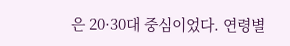은 20·30대 중심이었다. 연령별